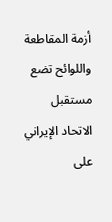أزمة المقاطعة واللوائح تضع مستقبل الاتحاد الإيراني على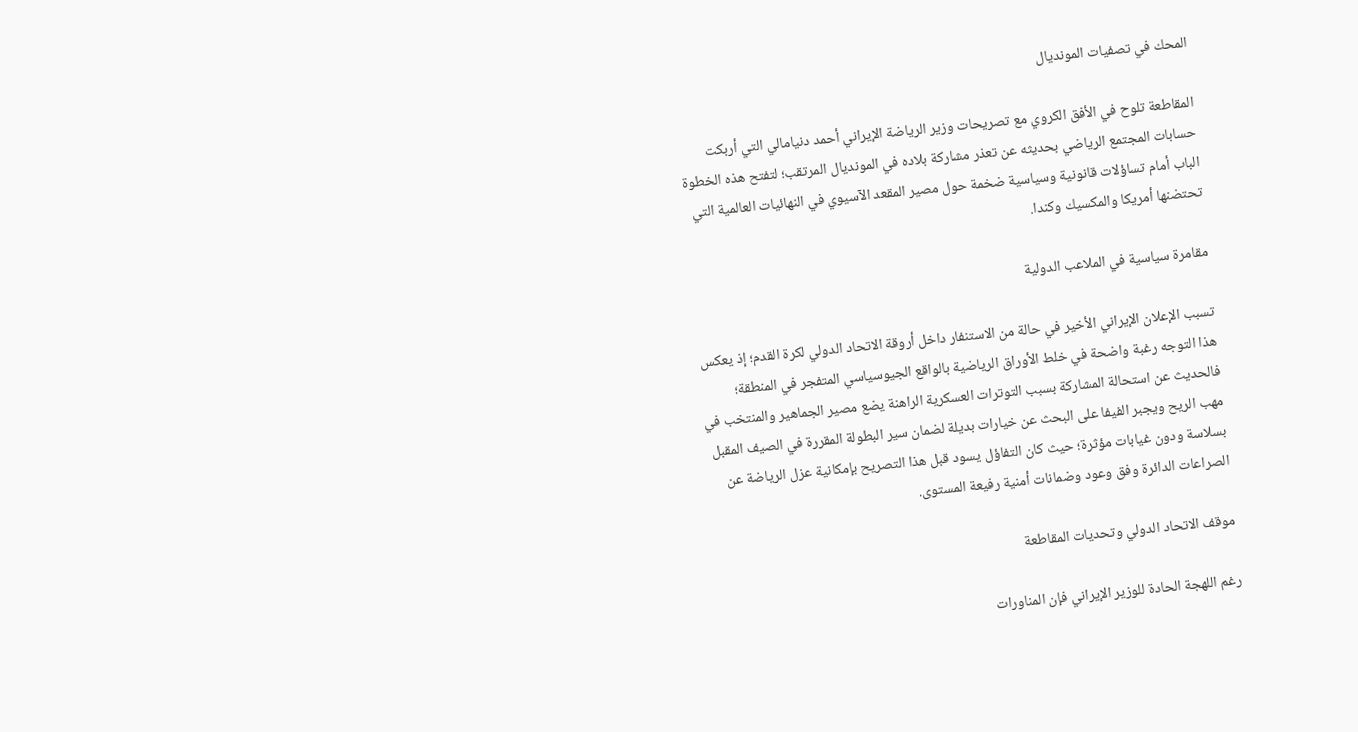المحك في تصفيات المونديال

المقاطعة تلوح في الأفق الكروي مع تصريحات وزير الرياضة الإيراني أحمد دنيامالي التي أربكت حسابات المجتمع الرياضي بحديثه عن تعذر مشاركة بلاده في المونديال المرتقب؛ لتفتح هذه الخطوة الباب أمام تساؤلات قانونية وسياسية ضخمة حول مصير المقعد الآسيوي في النهائيات العالمية التي تحتضنها أمريكا والمكسيك وكندا.

مقامرة سياسية في الملاعب الدولية

تسبب الإعلان الإيراني الأخير في حالة من الاستنفار داخل أروقة الاتحاد الدولي لكرة القدم؛ إذ يعكس هذا التوجه رغبة واضحة في خلط الأوراق الرياضية بالواقع الجيوسياسي المتفجر في المنطقة؛ فالحديث عن استحالة المشاركة بسبب التوترات العسكرية الراهنة يضع مصير الجماهير والمنتخب في مهب الريح ويجبر الفيفا على البحث عن خيارات بديلة لضمان سير البطولة المقررة في الصيف المقبل بسلاسة ودون غيابات مؤثرة؛ حيث كان التفاؤل يسود قبل هذا التصريح بإمكانية عزل الرياضة عن الصراعات الدائرة وفق وعود وضمانات أمنية رفيعة المستوى.

موقف الاتحاد الدولي وتحديات المقاطعة

رغم اللهجة الحادة للوزير الإيراني فإن المناورات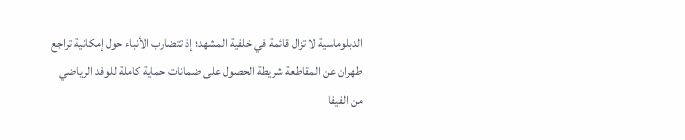الدبلوماسية لا تزال قائمة في خلفية المشهد؛ إذ تتضارب الأنباء حول إمكانية تراجع طهران عن المقاطعة شريطة الحصول على ضمانات حماية كاملة للوفد الرياضي من الفيفا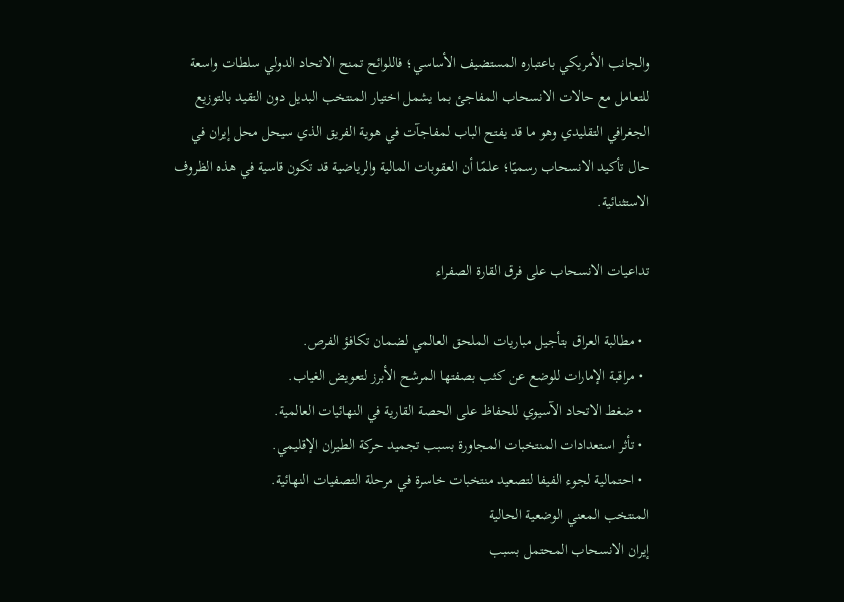والجانب الأمريكي باعتباره المستضيف الأساسي؛ فاللوائح تمنح الاتحاد الدولي سلطات واسعة للتعامل مع حالات الانسحاب المفاجئ بما يشمل اختيار المنتخب البديل دون التقيد بالتوزيع الجغرافي التقليدي وهو ما قد يفتح الباب لمفاجآت في هوية الفريق الذي سيحل محل إيران في حال تأكيد الانسحاب رسميًا؛ علمًا أن العقوبات المالية والرياضية قد تكون قاسية في هذه الظروف الاستثنائية.

تداعيات الانسحاب على فرق القارة الصفراء

  • مطالبة العراق بتأجيل مباريات الملحق العالمي لضمان تكافؤ الفرص.
  • مراقبة الإمارات للوضع عن كثب بصفتها المرشح الأبرز لتعويض الغياب.
  • ضغط الاتحاد الآسيوي للحفاظ على الحصة القارية في النهائيات العالمية.
  • تأثر استعدادات المنتخبات المجاورة بسبب تجميد حركة الطيران الإقليمي.
  • احتمالية لجوء الفيفا لتصعيد منتخبات خاسرة في مرحلة التصفيات النهائية.
المنتخب المعني الوضعية الحالية
إيران الانسحاب المحتمل بسبب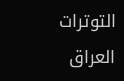التوترات
العراق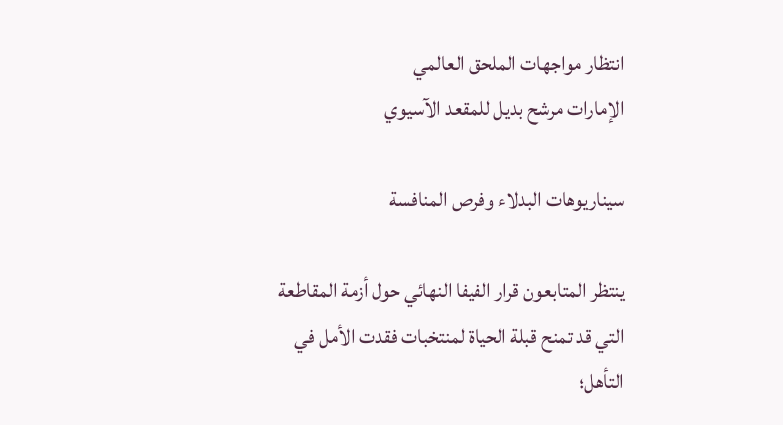انتظار مواجهات الملحق العالمي
الإمارات مرشح بديل للمقعد الآسيوي

سيناريوهات البدلاء وفرص المنافسة

ينتظر المتابعون قرار الفيفا النهائي حول أزمة المقاطعة التي قد تمنح قبلة الحياة لمنتخبات فقدت الأمل في التأهل؛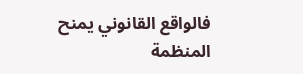فالواقع القانوني يمنح المنظمة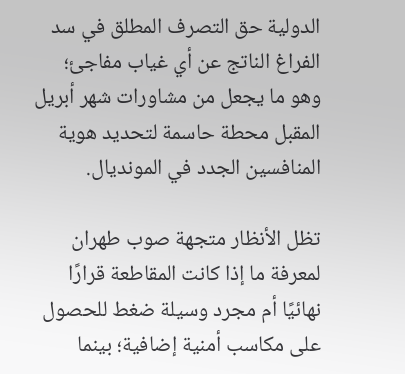الدولية حق التصرف المطلق في سد الفراغ الناتج عن أي غياب مفاجئ؛ وهو ما يجعل من مشاورات شهر أبريل المقبل محطة حاسمة لتحديد هوية المنافسين الجدد في المونديال.

تظل الأنظار متجهة صوب طهران لمعرفة ما إذا كانت المقاطعة قرارًا نهائيًا أم مجرد وسيلة ضغط للحصول على مكاسب أمنية إضافية؛ بينما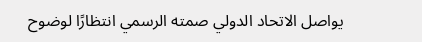يواصل الاتحاد الدولي صمته الرسمي انتظارًا لوضوح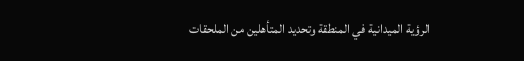الرؤية الميدانية في المنطقة وتحديد المتأهلين من الملحقات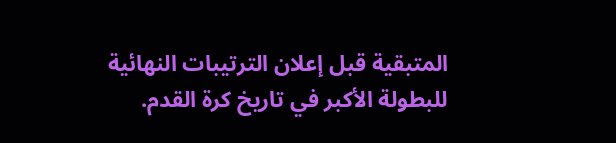المتبقية قبل إعلان الترتيبات النهائية للبطولة الأكبر في تاريخ كرة القدم.